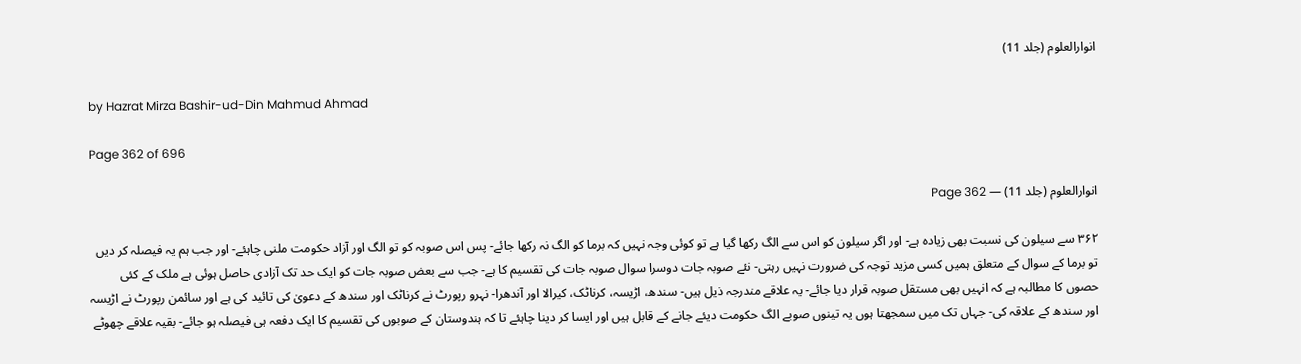انوارالعلوم (جلد 11)

by Hazrat Mirza Bashir-ud-Din Mahmud Ahmad

Page 362 of 696

انوارالعلوم (جلد 11) — Page 362

۳۶۲ سے سیلون کی نسبت بھی زیادہ ہے- اور اگر سیلون کو اس سے الگ رکھا گیا ہے تو کوئی وجہ نہیں کہ برما کو الگ نہ رکھا جائے- پس اس صوبہ کو تو الگ اور آزاد حکومت ملنی چاہئے- اور جب ہم یہ فیصلہ کر دیں تو برما کے سوال کے متعلق ہمیں کسی مزید توجہ کی ضرورت نہیں رہتی- نئے صوبہ جات دوسرا سوال صوبہ جات کی تقسیم کا ہے- جب سے بعض صوبہ جات کو ایک حد تک آزادی حاصل ہوئی ہے ملک کے کئی حصوں کا مطالبہ ہے کہ انہیں بھی مستقل صوبہ قرار دیا جائے- یہ علاقے مندرجہ ذیل ہیں- سندھ، اڑیسہ، کرناٹک، کیرالا اور آندھرا- نہرو رپورٹ نے کرناٹک اور سندھ کے دعویٰ کی تائید کی ہے اور سائمن رپورٹ نے اڑیسہ اور سندھ کے علاقہ کی- جہاں تک میں سمجھتا ہوں یہ تینوں صوبے الگ حکومت دیئے جانے کے قابل ہیں اور ایسا کر دینا چاہئے تا کہ ہندوستان کے صوبوں کی تقسیم کا ایک دفعہ ہی فیصلہ ہو جائے- بقیہ علاقے چھوٹے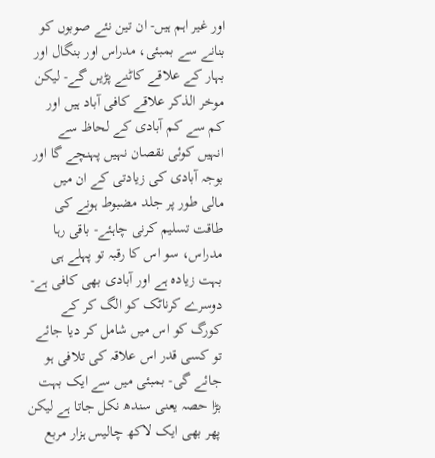اور غیر اہم ہیں- ان تین نئے صوبوں کو بنانے سے بمبئی، مدراس اور بنگال اور بہار کے علاقے کاٹنے پڑیں گے- لیکن موخر الذکر علاقے کافی آباد ہیں اور کم سے کم آبادی کے لحاظ سے انہیں کوئی نقصان نہیں پہنچے گا اور بوجہ آبادی کی زیادتی کے ان میں مالی طور پر جلد مضبوط ہونے کی طاقت تسلیم کرنی چاہئے- باقی رہا مدراس، سو اس کا رقبہ تو پہلے ہی بہت زیادہ ہے اور آبادی بھی کافی ہے- دوسرے کرناٹک کو الگ کر کے کورگ کو اس میں شامل کر دیا جائے تو کسی قدر اس علاقہ کی تلافی ہو جائے گی- بمبئی میں سے ایک بہت بڑا حصہ یعنی سندھ نکل جاتا ہے لیکن پھر بھی ایک لاکھ چالیس ہزار مربع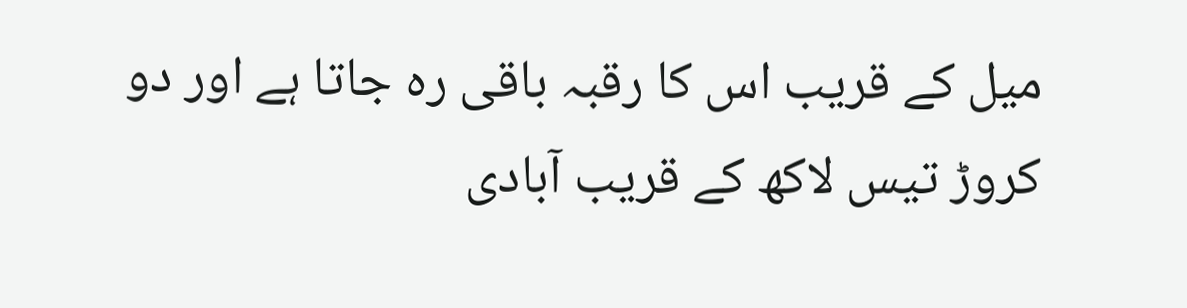میل کے قریب اس کا رقبہ باقی رہ جاتا ہے اور دو کروڑ تیس لاکھ کے قریب آبادی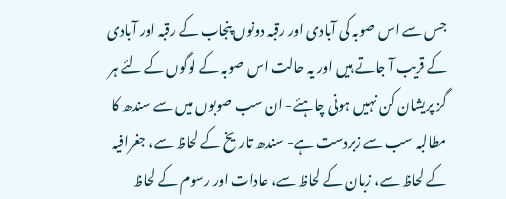جس سے اس صوبہ کی آبادی اور رقبہ دونوں پنجاب کے رقبہ اور آبادی کے قریب آ جاتے ہیں اور یہ حالت اس صوبہ کے لوگوں کے لئے ہر گز پریشان کن نہیں ہونی چاہئے- ان سب صوبوں میں سے سندھ کا مطالبہ سب سے زبردست ہے- سندھ تاریخ کے لحاظ سے، جغرافیہ کے لحاظ سے، زبان کے لحاظ سے، عادات اور رسوم کے لحاظ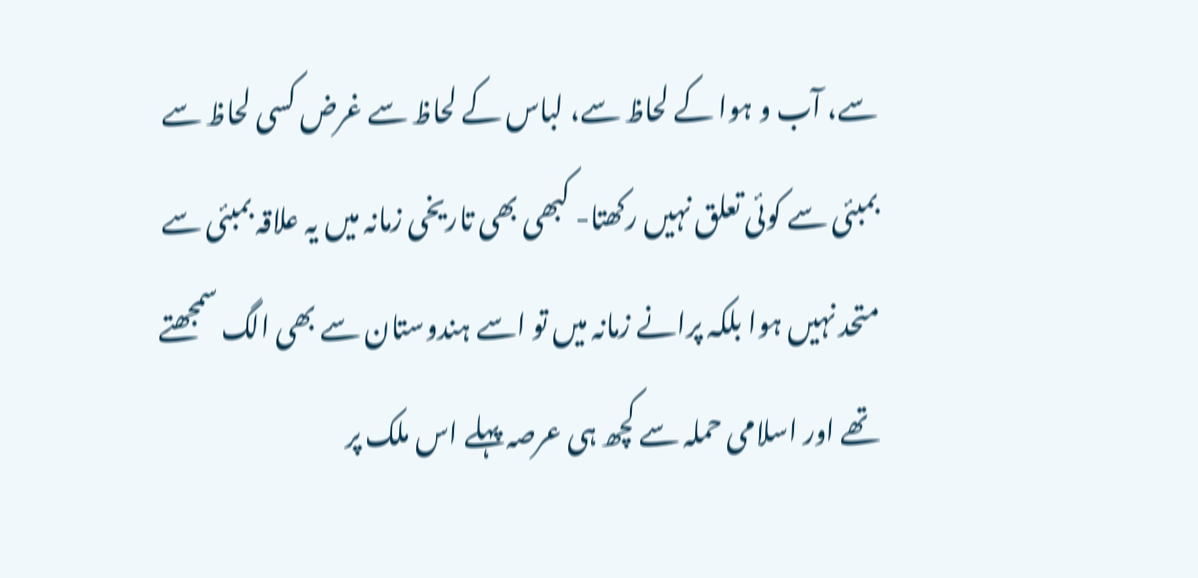سے، آب و ہوا کے لحاظ سے، لباس کے لحاظ سے غرض کسی لحاظ سے بمبئی سے کوئی تعلق نہیں رکھتا- کبھی بھی تاریخی زمانہ میں یہ علاقہ بمبئی سے متحد نہیں ہوا بلکہ پرانے زمانہ میں تو اسے ہندوستان سے بھی الگ سمجھتے تھے اور اسلامی حملہ سے کچھ ہی عرصہ پہلے اس ملک پر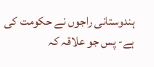ہندوستانی راجوں نے حکومت کی ہے- پس جو علاقہ کہ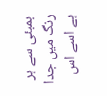بمبئی سے ہر رنگ میں جدا ہے اسے اس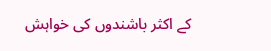کے اکثر باشندوں کی خواہش